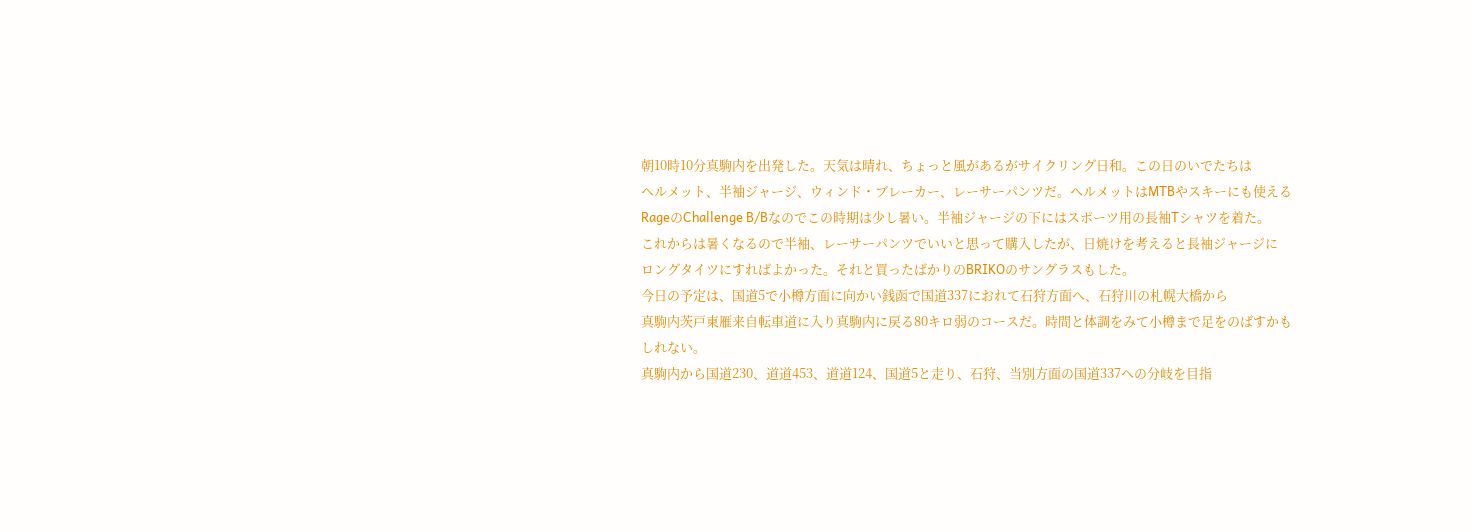朝10時10分真駒内を出発した。天気は晴れ、ちょっと風があるがサイクリング日和。この日のいでたちは
ヘルメット、半袖ジャージ、ウィンド・ブレーカー、レーサーパンツだ。ヘルメットはMTBやスキーにも使える
RageのChallenge B/Bなのでこの時期は少し暑い。半袖ジャージの下にはスポーツ用の長袖Tシャツを着た。
これからは暑くなるので半袖、レーサーパンツでいいと思って購入したが、日焼けを考えると長袖ジャージに
ロングタイツにすればよかった。それと買ったばかりのBRIKOのサングラスもした。
今日の予定は、国道5で小樽方面に向かい銭函で国道337におれて石狩方面へ、石狩川の札幌大橋から
真駒内茨戸東雁来自転車道に入り真駒内に戻る80キロ弱のコースだ。時間と体調をみて小樽まで足をのばすかも
しれない。
真駒内から国道230、道道453、道道124、国道5と走り、石狩、当別方面の国道337への分岐を目指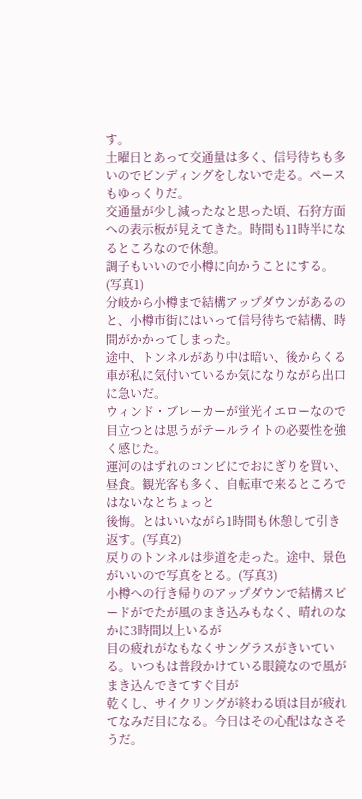す。
土曜日とあって交通量は多く、信号待ちも多いのでビンディングをしないで走る。ペースもゆっくりだ。
交通量が少し減ったなと思った頃、石狩方面への表示板が見えてきた。時間も11時半になるところなので休憩。
調子もいいので小樽に向かうことにする。(写真1)
分岐から小樽まで結構アップダウンがあるのと、小樽市街にはいって信号待ちで結構、時間がかかってしまった。
途中、トンネルがあり中は暗い、後からくる車が私に気付いているか気になりながら出口に急いだ。
ウィンド・ブレーカーが蛍光イエローなので目立つとは思うがテールライトの必要性を強く感じた。
運河のはずれのコンビにでおにぎりを買い、昼食。観光客も多く、自転車で来るところではないなとちょっと
後悔。とはいいながら1時間も休憩して引き返す。(写真2)
戻りのトンネルは歩道を走った。途中、景色がいいので写真をとる。(写真3)
小樽への行き帰りのアップダウンで結構スピードがでたが風のまき込みもなく、晴れのなかに3時間以上いるが
目の疲れがなもなくサングラスがきいている。いつもは普段かけている眼鏡なので風がまき込んできてすぐ目が
乾くし、サイクリングが終わる頃は目が疲れてなみだ目になる。今日はその心配はなさそうだ。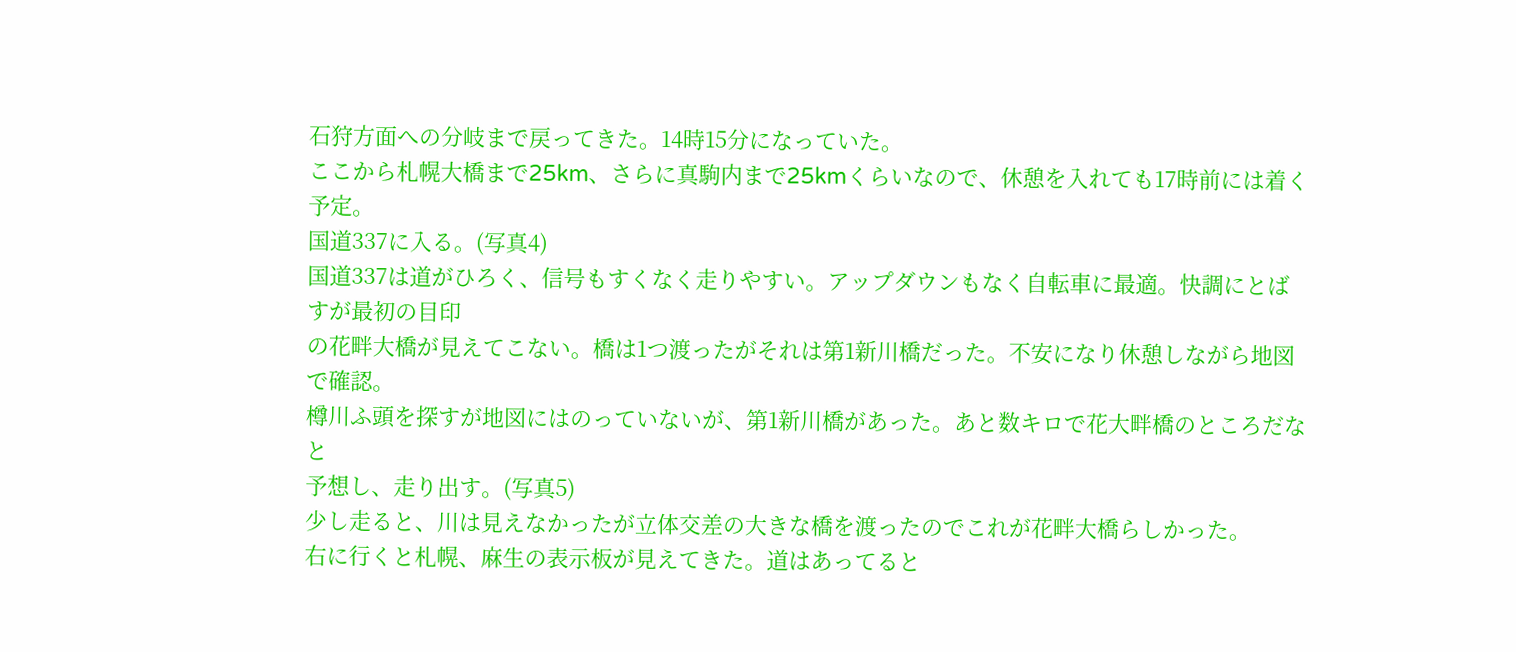石狩方面への分岐まで戻ってきた。14時15分になっていた。
ここから札幌大橋まで25km、さらに真駒内まで25kmくらいなので、休憩を入れても17時前には着く予定。
国道337に入る。(写真4)
国道337は道がひろく、信号もすくなく走りやすい。アップダウンもなく自転車に最適。快調にとばすが最初の目印
の花畔大橋が見えてこない。橋は1つ渡ったがそれは第1新川橋だった。不安になり休憩しながら地図で確認。
樽川ふ頭を探すが地図にはのっていないが、第1新川橋があった。あと数キロで花大畔橋のところだなと
予想し、走り出す。(写真5)
少し走ると、川は見えなかったが立体交差の大きな橋を渡ったのでこれが花畔大橋らしかった。
右に行くと札幌、麻生の表示板が見えてきた。道はあってると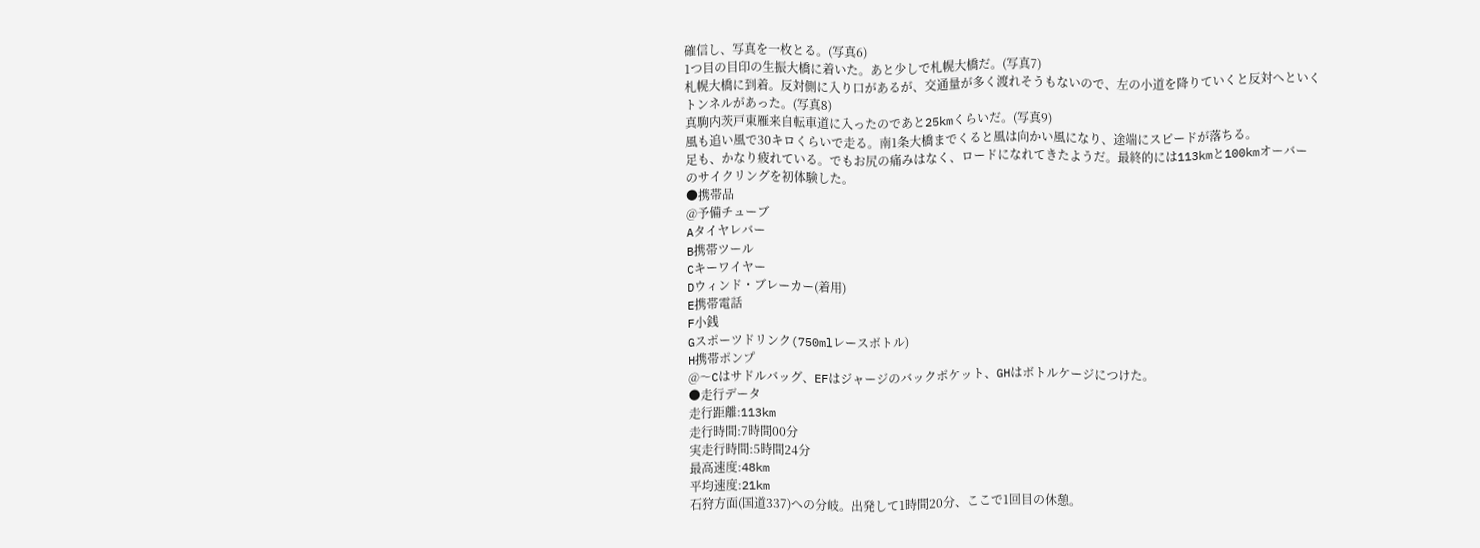確信し、写真を一枚とる。(写真6)
1つ目の目印の生振大橋に着いた。あと少しで札幌大橋だ。(写真7)
札幌大橋に到着。反対側に入り口があるが、交通量が多く渡れそうもないので、左の小道を降りていくと反対へといく
トンネルがあった。(写真8)
真駒内茨戸東雁来自転車道に入ったのであと25kmくらいだ。(写真9)
風も追い風で30キロくらいで走る。南1条大橋までくると風は向かい風になり、途端にスピードが落ちる。
足も、かなり疲れている。でもお尻の痛みはなく、ロードになれてきたようだ。最終的には113kmと100kmオーバー
のサイクリングを初体験した。
●携帯品
@予備チューブ
Aタイヤレバー
B携帯ツール
Cキーワイヤー
Dウィンド・ブレーカー(着用)
E携帯電話
F小銭
Gスポーツドリンク(750mlレースボトル)
H携帯ポンプ
@〜Cはサドルバッグ、EFはジャージのバックポケット、GHはボトルケージにつけた。
●走行データ
走行距離:113km
走行時間:7時間00分
実走行時間:5時間24分
最高速度:48km
平均速度:21km
石狩方面(国道337)への分岐。出発して1時間20分、ここで1回目の休憩。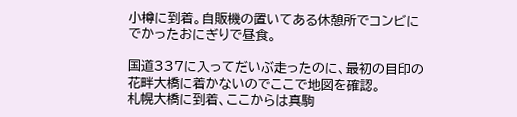小樽に到着。自販機の置いてある休憩所でコンビにでかったおにぎりで昼食。

国道337に入ってだいぶ走ったのに、最初の目印の花畔大橋に着かないのでここで地図を確認。
札幌大橋に到着、ここからは真駒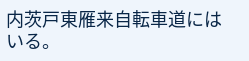内茨戸東雁来自転車道にはいる。